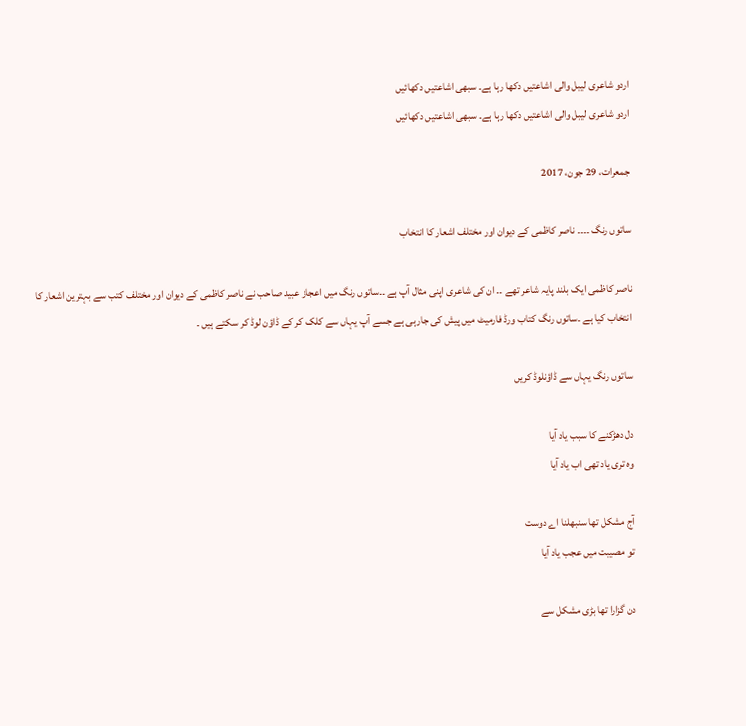اردو شاعری لیبل والی اشاعتیں دکھا رہا ہے۔ سبھی اشاعتیں دکھائیں
اردو شاعری لیبل والی اشاعتیں دکھا رہا ہے۔ سبھی اشاعتیں دکھائیں

جمعرات، 29 جون، 2017

ساتوں رنگ ۔۔۔۔ ناصر کاظمی کے دیوان اور مختلف اشعار کا انتخاب

ناصر کاظمی ایک بلند پایہ شاعر تھے ۔۔ ان کی شاعری اپنی مثال آپ ہے ۔۔ساتوں رنگ میں اعجاز عبید صاحب نے ناصر کاظمی کے دیوان اور مختلف کتب سے بہترین اشعار کا انتخاب کیا ہے ۔ساتوں رنگ کتاب ورڈ فارمیٹ میں پیش کی جارہی ہے جسے آپ یہاں سے کلک کر کے ڈاؤن لوڈ کر سکتے ہیں ۔

ساتوں رنگ یہاں سے ڈاؤنلوڈ کریں

دل دھڑکنے کا سبب یاد آیا
وہ تری یاد تھی اب یاد آیا

آج مشکل تھا سنبھلنا اے دوست
تو مصیبت میں عجب یاد آیا

دن گزارا تھا بڑی مشکل سے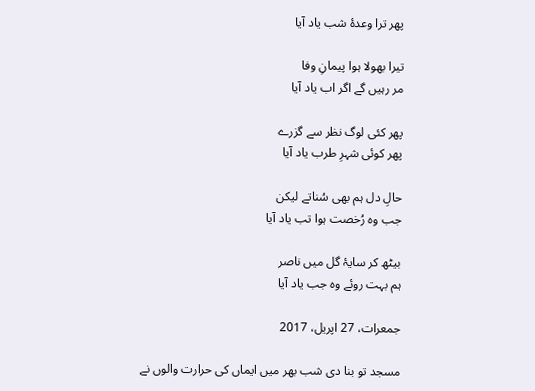پھر ترا وعدۂ شب یاد آیا

تیرا بھولا ہوا پیمانِ وفا
مر رہیں گے اگر اب یاد آیا

پھر کئی لوگ نظر سے گزرے
پھر کوئی شہرِ طرب یاد آیا

حالِ دل ہم بھی سُناتے لیکن
جب وہ رُخصت ہوا تب یاد آیا

بیٹھ کر سایۂ گل میں ناصر
ہم بہت روئے وہ جب یاد آیا

جمعرات، 27 اپریل، 2017

مسجد تو بنا دی شب بھر میں ایماں کی حرارت والوں نے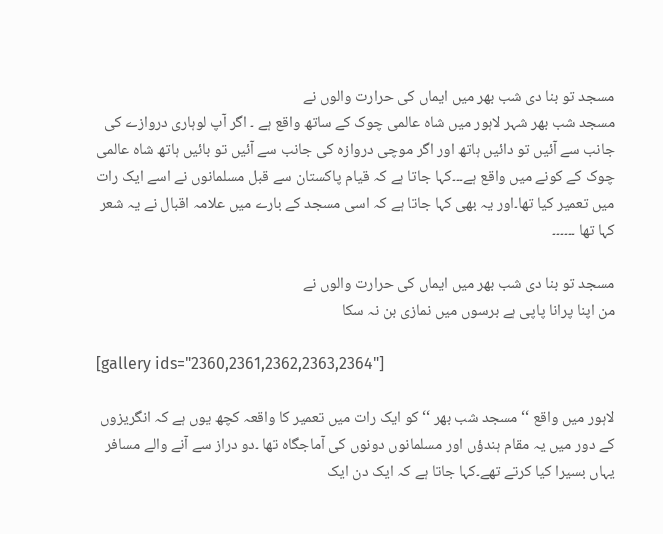مسجد تو بنا دی شب بھر میں ایماں کی حرارت والوں نے
مسجد شب بھر شہر لاہور میں شاہ عالمی چوک کے ساتھ واقع ہے ۔ اگر آپ لوہاری دروازے کی جانب سے آئیں تو دائیں ہاتھ اور اگر موچی دروازہ کی جانب سے آئیں تو بائیں ہاتھ شاہ عالمی چوک کے کونے میں واقع ہے۔۔۔کہا جاتا ہے کہ قیام پاکستان سے قبل مسلمانوں نے اسے ایک رات میں تعمیر کیا تھا۔اور یہ بھی کہا جاتا ہے کہ اسی مسجد کے بارے میں علامہ اقبال نے یہ شعر کہا تھا ۔۔۔۔۔۔

مسجد تو بنا دی شب بھر میں ایماں کی حرارت والوں نے
من اپنا پرانا پاپی ہے برسوں میں نمازی بن نہ سکا

[gallery ids="2360,2361,2362,2363,2364"]

لاہور میں واقع ‘‘ مسجد شب بھر ‘‘ کو ایک رات میں تعمیر کا واقعہ کچھ یوں ہے کہ انگریزوں کے دور میں یہ مقام ہندؤں اور مسلمانوں دونوں کی آماجگاہ تھا ۔دو دراز سے آنے والے مسافر یہاں بسیرا کیا کرتے تھے۔کہا جاتا ہے کہ ایک دن ایک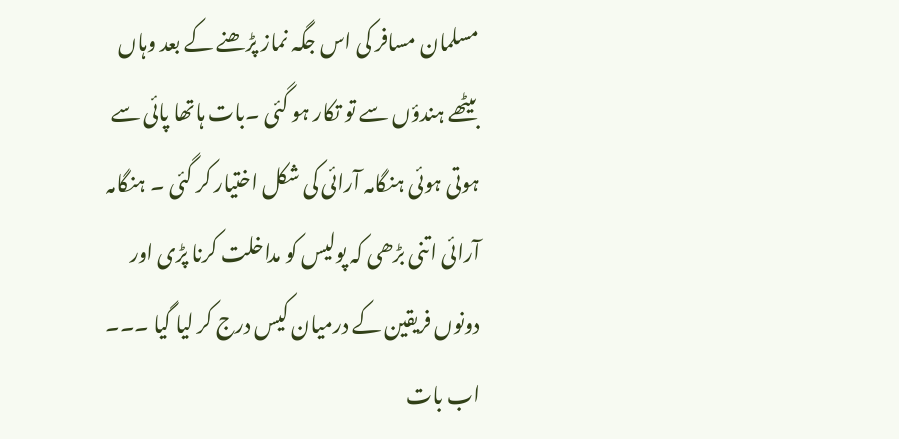مسلمان مسافر کی اس جگہ نماز پڑھنے کے بعد وہاں بیٹھے ہندؤں سے تو تکار ہو گئی ۔بات ہاتھا پائی سے ہوتی ہوئی ہنگامہ آرائی کی شکل اختیار کر گئی ۔ ہنگامہ آرائی اتنی بڑھی کہ پولیس کو مداخلت کرنا پڑی اور دونوں فریقین کے درمیان کیس درج کر لیا گیا ۔۔۔ اب بات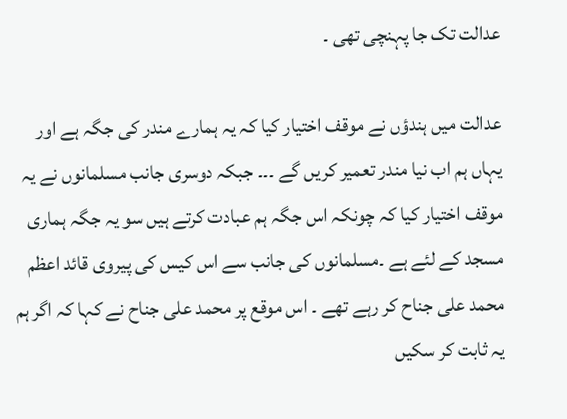عدالت تک جا پہنچی تھی ۔

عدالت میں ہندؤں نے موقف اختیار کیا کہ یہ ہمارے مندر کی جگہ ہے اور یہاں ہم اب نیا مندر تعمیر کریں گے ۔۔۔ جبکہ دوسری جانب مسلمانوں نے یہ موقف اختیار کیا کہ چونکہ اس جگہ ہم عبادت کرتے ہیں سو یہ جگہ ہماری مسجد کے لئے ہے ۔مسلمانوں کی جانب سے اس کیس کی پیروی قائد اعظم محمد علی جناح کر رہے تھے ۔ اس موقع پر محمد علی جناح نے کہا کہ اگر ہم یہ ثابت کر سکیں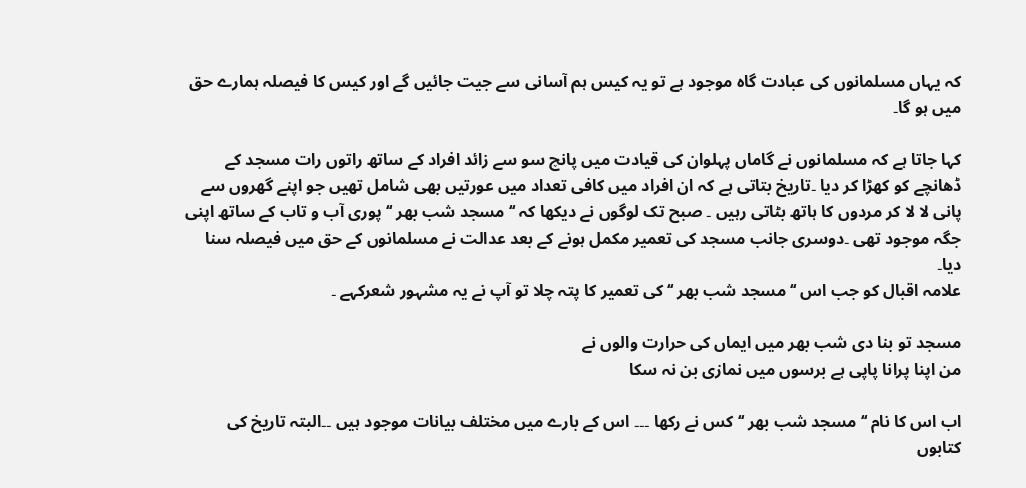کہ یہاں مسلمانوں کی عبادت گاہ موجود ہے تو یہ کیس ہم آسانی سے جیت جائیں گے اور کیس کا فیصلہ ہمارے حق میں ہو گا۔

کہا جاتا ہے کہ مسلمانوں نے گاماں پہلوان کی قیادت میں پانچ سو سے زائد افراد کے ساتھ راتوں رات مسجد کے ڈھانچے کو کھڑا کر دیا ۔تاریخ بتاتی ہے کہ ان افراد میں کافی تعداد میں عورتیں بھی شامل تھیں جو اپنے گھروں سے پانی لا لا کر مردوں کا ہاتھ بٹاتی رہیں ۔ صبح تک لوگوں نے دیکھا کہ ‘‘ مسجد شب بھر ‘‘ پوری آب و تاب کے ساتھ اپنی جگہ موجود تھی ۔دوسری جانب مسجد کی تعمیر مکمل ہونے کے بعد عدالت نے مسلمانوں کے حق میں فیصلہ سنا دیا۔
علامہ اقبال کو جب اس ‘‘ مسجد شب بھر ‘‘ کی تعمیر کا پتہ چلا تو آپ نے یہ مشہور شعرکہے ۔

مسجد تو بنا دی شب بھر میں ایماں کی حرارت والوں نے
من اپنا پرانا پاپی ہے برسوں میں نمازی بن نہ سکا

اب اس کا نام ‘‘ مسجد شب بھر ‘‘ کس نے رکھا ۔۔۔ اس کے بارے میں مختلف بیانات موجود ہیں ۔۔البتہ تاریخ کی کتابوں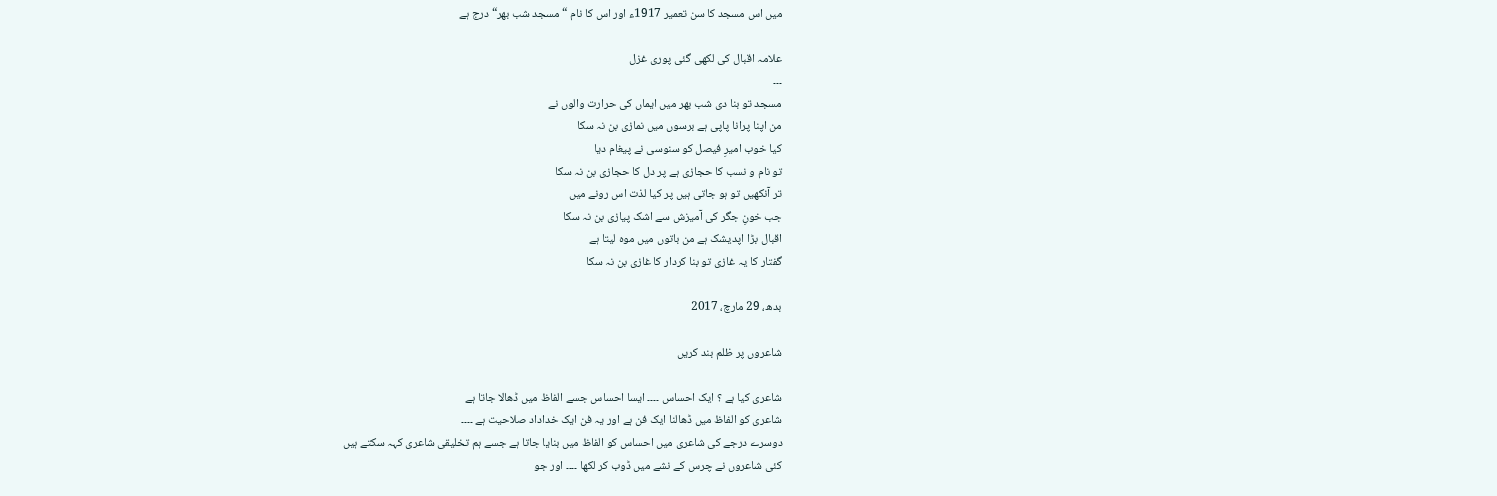میں اس مسجد کا سن تعمیر 1917ء اور اس کا نام “مسجد شب بھر“ درج ہے

علامہ اقبال کی لکھی گئی پوری غزل
۔۔۔
مسجد تو بنا دی شب بھر میں ایماں کی حرارت والوں نے
من اپنا پرانا پاپی ہے برسوں میں نمازی بن نہ سکا
کیا خوب امیرِ فیصل کو سنوسی نے پیغام دیا
تو نام و نسب کا حجازی ہے پر دل کا حجازی بن نہ سکا
تر آنکھیں تو ہو جاتی ہیں پر کیا لذت اس رونے میں
جب خونِ جگر کی آمیزش سے اشک پیازی بن نہ سکا
اقبال بڑا اپدیشک ہے من باتوں میں موہ لیتا ہے
گفتار کا یہ غازی تو بنا کردار کا غازی بن نہ سکا

بدھ، 29 مارچ، 2017

شاعروں پر ظلم بند کریں

شاعری کیا ہے ؟ ایک احساس ۔۔۔۔ ایسا احساس جسے الفاظ میں ڈھالا جاتا ہے
شاعری کو الفاظ میں ڈھالنا ایک فن ہے اور یہ فن ایک خداداد صلاحیت ہے ۔۔۔۔
دوسرے درجے کی شاعری میں احساس کو الفاظ میں بنایا جاتا ہے جسے ہم تخلیقی شاعری کہہ سکتے ہیں
کئی شاعروں نے چرس کے نشے میں ڈوب کر لکھا ۔۔۔۔ اور جو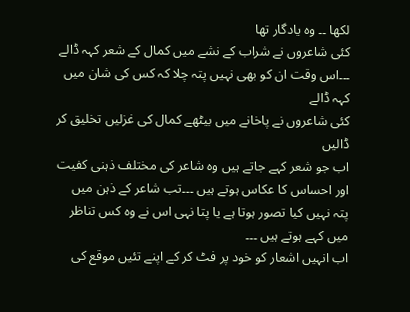لکھا ۔۔ وہ یادگار تھا
کئی شاعروں نے شراب کے نشے میں کمال کے شعر کہہ ڈالے ۔۔۔اس وقت ان کو بھی نہیں پتہ چلا کہ کس کی شان میں کہہ ڈالے
کئی شاعروں نے پاخانے میں بیٹھے کمال کی غزلیں تخلیق کر ڈالیں
اب جو شعر کہے جاتے ہیں وہ شاعر کی مختلف ذہنی کفیت اور احساس کا عکاس ہوتے ہیں ۔۔۔تب شاعر کے ذہن میں پتہ نہیں کیا تصور ہوتا ہے یا پتا نہی اس نے وہ کس تناظر میں کہے ہوتے ہیں ۔۔۔
اب انہیں اشعار کو خود پر فٹ کر کے اپنے تئیں موقع کی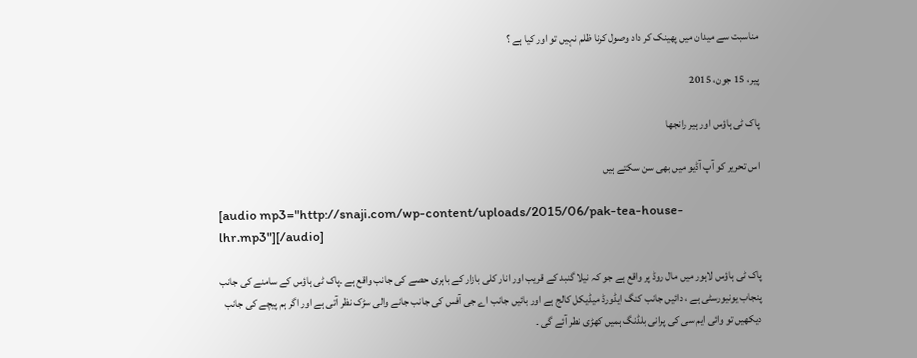مناسبت سے میدان میں پھینک کر داد وصول کرنا ظلم نہیں تو اور کیا ہے ؟

پیر، 15 جون، 2015

پاک ٹی ہاؤس اور ہیر رانجھا

اس تحریر کو آپ آڈیو میں بھی سن سکتے ہیں

[audio mp3="http://snaji.com/wp-content/uploads/2015/06/pak-tea-house-lhr.mp3"][/audio]

پاک ٹی ہاؤس لاہور میں مال روڈ پر واقع ہے جو کہ نیلا گنبد کے قریب اور انار کلی بازار کے باہری حصے کی جانب واقع ہے ۔پاک ٹی ہاؤس کے سامنے کی جانب پنجاب یونیورسٹی ہے ، دائیں جانب کنگ ایڈورڈ میڈیکل کالج ہے اور بائیں جانب اے جی آفس کی جانب جانے والی سڑک نظر آتی ہے اور اگر ہم پیچے کی جانب دیکھیں تو وائی ایم سی کی پرانی بلڈنگ ہمیں کھڑی نطر آئے گی ۔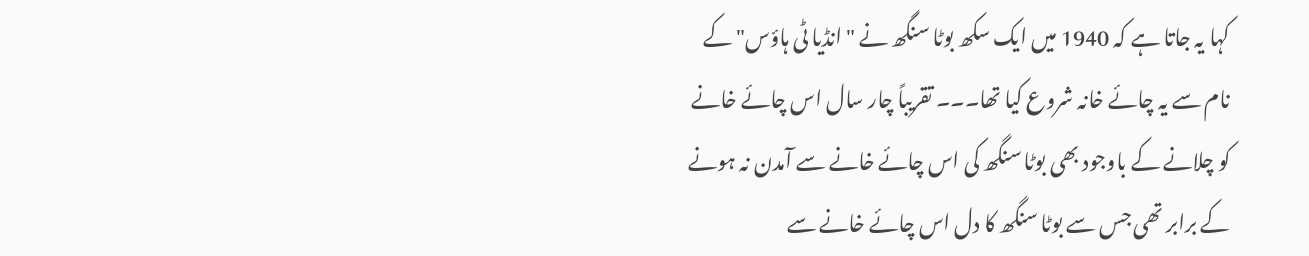کہا یہ جاتا ہے کہ 1940 میں ایک سکھ بوٹا سنگھ نے "انڈیا ٹی ہاؤس" کے نام سے یہ چائے خانہ شروع کیا تھا۔۔۔ تقریباً چار سال اس چائے خانے کو چلانے کے باوجود بھی بوٹا سنگھ کی اس چائے خانے سے آمدن نہ ہونے کے برابر تھی جس سے بوٹا سنگھ کا دل اس چائے خانے سے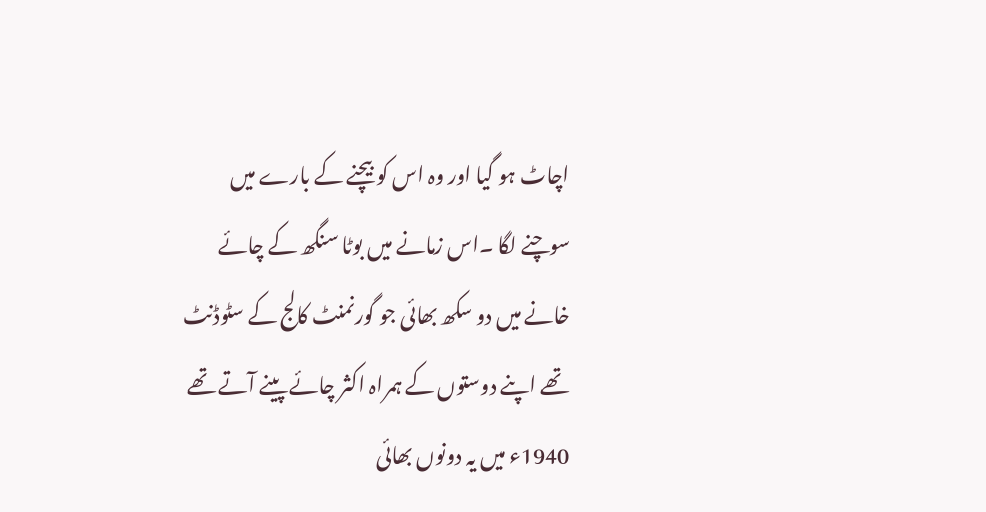اچاٹ ہو گیا اور وہ اس کو بیچنے کے بارے میں سوچنے لگا ۔اس زمانے میں بوٹا سنگھ کے چائے خانے میں دو سکھ بھائی جو گورنمنٹ کالج کے سٹوڈنٹ تھے اپنے دوستوں کے ہمراہ اکثر چائے پینے آتے تھے 1940ء میں یہ دونوں بھائی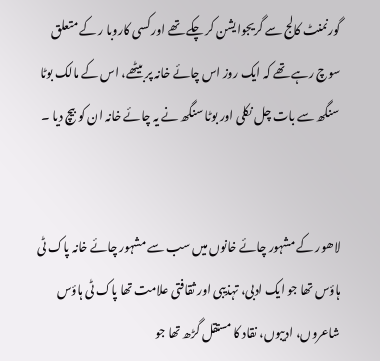گورنمنٹ کالج سے گریجوایشن کر چکے تھے اور کسی کاروبا ر کے متعلق سوچ رہے تھے کہ ایک روز اس چائے خانہ پر بیٹھے، اس کے مالک بوٹا سنگھ سے بات چل نکلی اور بوٹا سنگھ نے یہ چائے خانہ ان کو بیچ دیا ۔


لاھور کے مشہور چائے خانوں میں سب سے مشہور چائے خانہ پاک ٹی ہاؤس تھا جو ایک ادبی، تہذیبی اور ثقافتی علامت تھا پاک ٹی ہاؤس شاعروں، ادیبوں، نقاد کا مستقل گڑھ تھا جو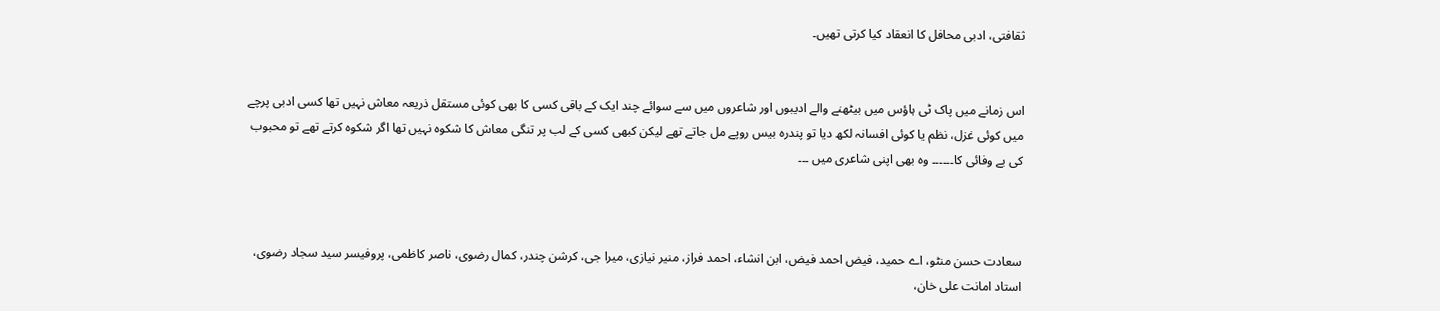ثقافتی، ادبی محافل کا انعقاد کیا کرتی تھیں۔


اس زمانے میں پاک ٹی ہاؤس میں بیٹھنے والے ادیبوں اور شاعروں میں سے سوائے چند ایک کے باقی کسی کا بھی کوئی مستقل ذریعہ معاش نہیں تھا کسی ادبی پرچے میں کوئی غزل، نظم یا کوئی افسانہ لکھ دیا تو پندرہ بیس روپے مل جاتے تھے لیکن کبھی کسی کے لب پر تنگی معاش کا شکوہ نہیں تھا اگر شکوہ کرتے تھے تو محبوب کی بے وفائی کا۔۔۔۔۔۔ وہ بھی اپنی شاعری میں ۔۔۔



سعادت حسن منٹو، اے حمید، فیض احمد فیض، ابن انشاء، احمد فراز، منیر نیازی، میرا جی، کرشن چندر، کمال رضوی، ناصر کاظمی، پروفیسر سید سجاد رضوی، استاد امانت علی خان،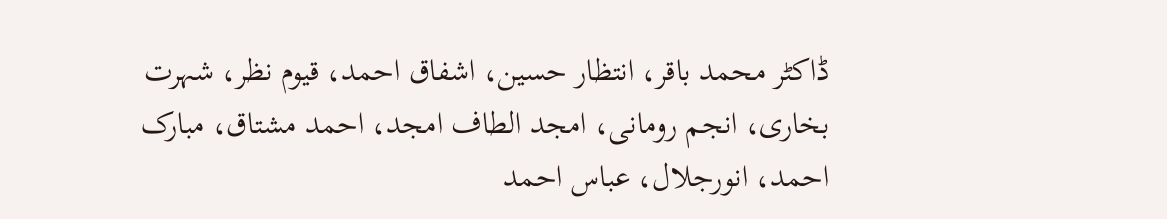ڈاکٹر محمد باقر، انتظار حسین، اشفاق احمد، قیوم نظر، شہرت بخاری، انجم رومانی، امجد الطاف امجد، احمد مشتاق، مبارک احمد، انورجلال، عباس احمد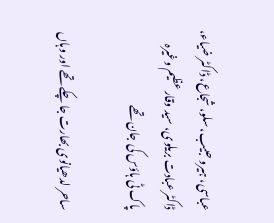عباسی، ہیرو حبیب، سلو، شجاع، ڈاکٹر ضیاء، ڈاکٹر عبادت بریلوی، سید وقار عظیم وغیرہ پاک ٹی ہاؤس کی جان تھے

ساحر لدھیانوی بھارت جا چکے تھے اور وہاں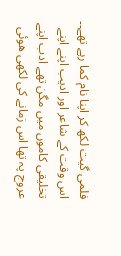فلمی گیت لکھ کر اپنا نام کما رہے تھے۔۔ اس وقت کے شاعر اور ادیب اپنے اپنے تخلیقی کاموں میں مگن تھے ادب اپنے عروج پہ تھا اس زمانے کی لکھی ھوئی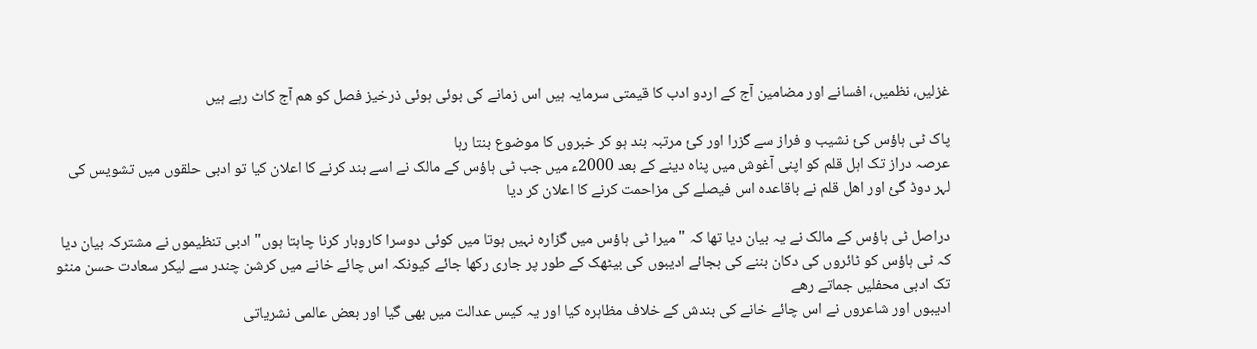غزلیں، نظمیں، افسانے اور مضامین آج کے اردو ادب کا قیمتی سرمایہ ہیں اس زمانے کی بوئی ہوئی ذرخیز فصل کو ھم آج کاٹ رہے ہیں

پاک ٹی ہاؤس کئ نشیب و فراز سے گزرا اور کئ مرتبہ بند ہو کر خبروں کا موضوع بنتا رہا
عرصہ دراز تک اہل قلم کو اپنی آغوش میں پناہ دینے کے بعد 2000ء میں جب ٹی ہاؤس کے مالک نے اسے بند کرنے کا اعلان کیا تو ادبی حلقوں میں تشویس کی لہر دوڈ گئ اور اھل قلم نے باقاعدہ اس فیصلے کی مزاحمت کرنے کا اعلان کر دیا

دراصل ٹی ہاؤس کے مالک نے یہ بیان دیا تھا کہ "میرا ٹی ہاؤس میں گزارہ نہیں ہوتا میں کوئی دوسرا کاروبار کرنا چاہتا ہوں" ادبی تنظیموں نے مشترکہ بیان دیا کہ ٹی ہاؤس کو ٹائروں کی دکان بننے کی بجائے ادیبوں کی بیٹھک کے طور پر جاری رکھا جائے کیونکہ اس چائے خانے میں کرشن چندر سے لیکر سعادت حسن منٹو تک ادبی محفلیں جماتے رھے
ادیبوں اور شاعروں نے اس چائے خانے کی بندش کے خلاف مظاہرہ کیا اور یہ کیس عدالت میں بھی گیا اور بعض عالمی نشریاتی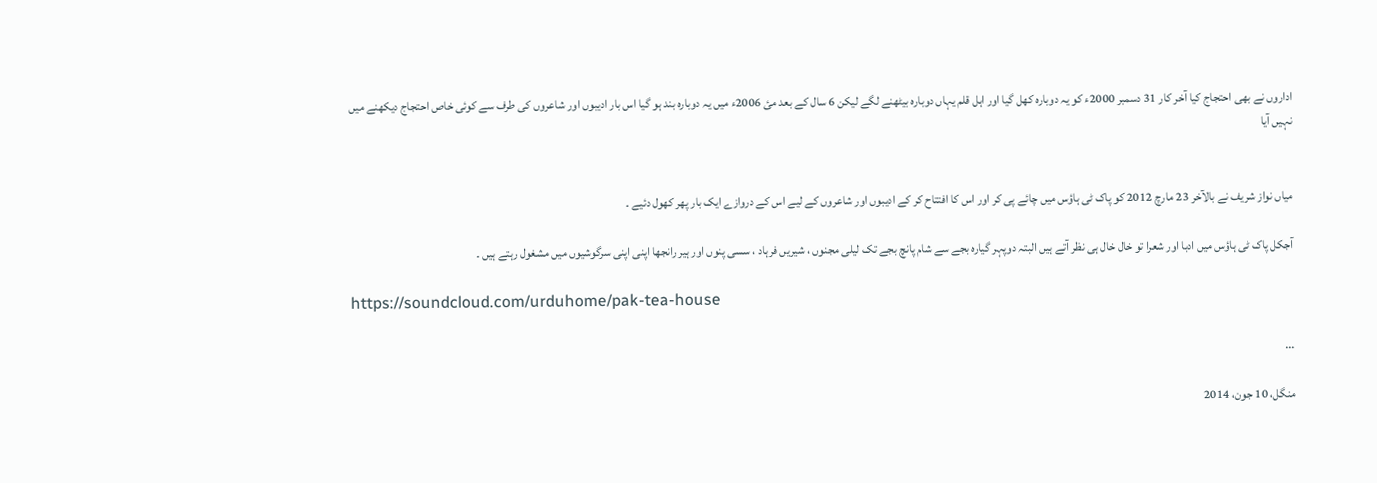اداروں نے بھی احتجاج کیا آخر کار 31 دسمبر 2000ء کو یہ دوبارہ کھل گیا اور اہل قلم یہاں دوبارہ بیٹھنے لگے لیکن 6 سال کے بعد مئ 2006ء میں یہ دوبارہ بند ہو گیا اس بار ادیبوں اور شاعروں کی طرف سے کوئی خاص احتجاج دیکھنے میں نہیں آیا


میاں نواز شریف نے بالآخر 23 مارچ 2012 کو پاک ٹی ہاؤس میں چائے پی کر اور اس کا افتتاح کر کے ادیبوں اور شاعروں کے لیے اس کے دروازے ایک بار پھر کھول دئیے ۔

آجکل پاک ٹی ہاؤس میں ادبا اور شعرا تو خال خال ہی نظر آتے ہیں البتہ دوپہر گیارہ بجے سے شام پانچ بجے تک لیلی مجنوں ، شیریں فرہاد ، سسی پنوں اور ہیر رانجھا اپنی اپنی سرگوشیوں میں مشغول رہتے ہیں ۔

https://soundcloud.com/urduhome/pak-tea-house

...

منگل، 10 جون، 2014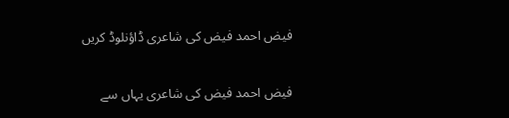فیض احمد فیض کی شاعری ڈاؤنلوڈ کریں

فیض احمد فیض کی شاعری یہاں سے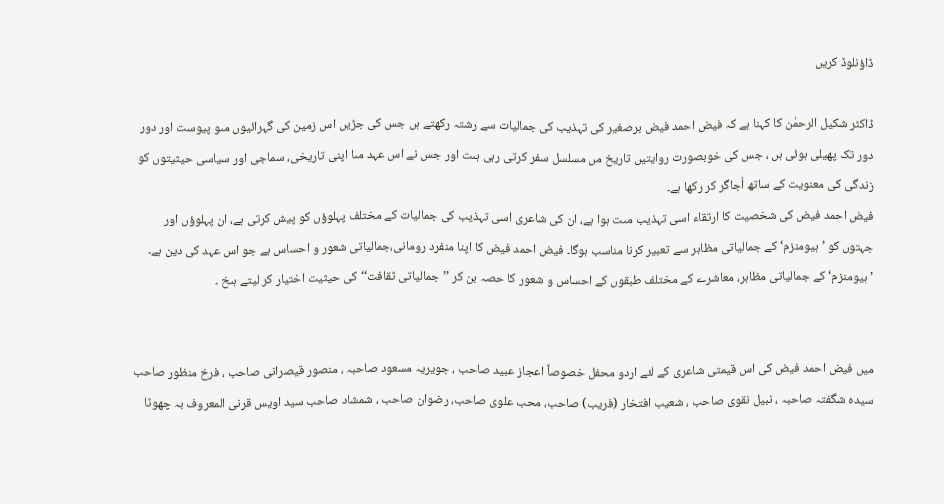ڈاؤنلوڈ کریں

ڈاکٹر شکیل الرحمٰن کا کہنا ہے کہ فیض احمد فیض برصغیر کی تہذیب کی جمالیات سے رشتہ رکھتے ہں جس کی جڑیں اس زمین کی گہرائیوں مںو پیوست اور دور دور تک پھیلی ہوئی ہں ، جس کی خوبصورت روایتیں تاریخ مں مسلسل سفر کرتی رہی ہںت اور جس نے اس عہد مںا اپنی تاریخی، سماجی اور سیاسی حیثیتوں کو زندگی کی معنویت کے ساتھ اُجاگر کر رکھا ہے۔
فیض احمد فیض کی شخصیت کا ارتقاء اسی تہذیب مںت ہوا ہے، ان کی شاعری اسی تہذیب کی جمالیات کے مختلف پہلوؤں کو پیش کرتی ہے، ان پہلوؤں اور جہتوں کو ’ہیومنزم‘ کے جمالیاتی مظاہر سے تعبیر کرنا مناسب ہوگا۔ فیض احمد فیض کا اپنا منفرد رومانی،جمالیاتی شعور و احساس ہے جو اس عہد کی دین ہے۔ ’ہیومنزم‘ کے جمالیاتی مظاہر، معاشرے کے مختلف طبقوں کے احساس و شعور کا حصہ بن کر ’’جمالیاتی ثقافت‘‘ کی حیثیت اختیار کر لیتے ہںخ ۔


میں فیض احمد فیض کی اس قیمتی شاعری کے لئے اردو محفل خصوصاً اعجاز عبید صاحب ، جویریہ مسعود صاحبہ ، منصور قیصرانی صاحب ، فرخ منظور صاحب سیدہ شگفتہ صاحبہ ، نبیل نقوی صاحب ، شعیب افتخار (فریب) صاحب، محب علوی صاحب، رضوان صاحب ، شمشاد صاحب سید اویس قرنی المعروف بہ چھوٹا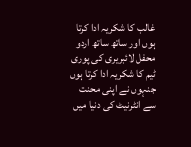غالب کا شکریہ ادا کرتا ہوں اور ساتھ ساتھ اردو محفل لائبریری کی پوری ٹیم کا شکریہ ادا کرتا ہوں جنہوں نے اپنی محنت سے انٹرنیٹ کی دنیا میں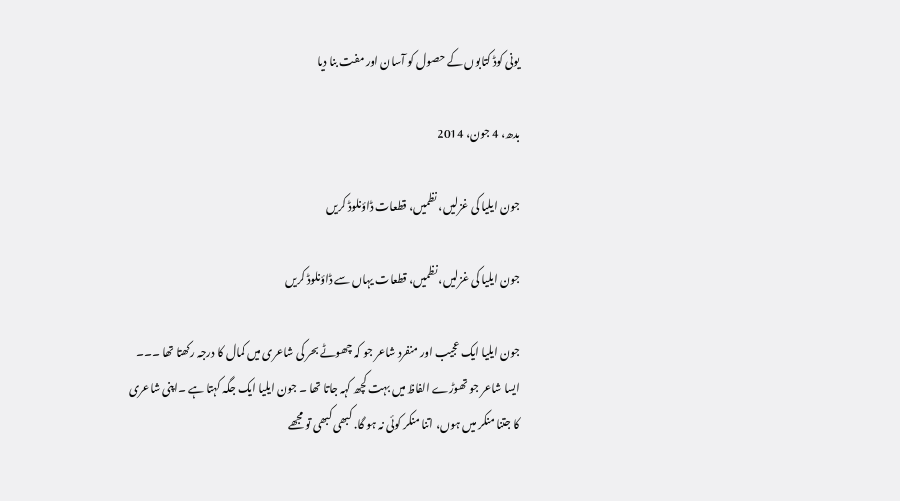یونی کوڈ کتابوں کے حصول کو آسان اور مفت بنا دیا

بدھ، 4 جون، 2014

جون ایلیا کی غزلیں، نظمیں، قطعات ڈاؤنلوڈ کریں

جون ایلیا کی غزلیں، نظمیں، قطعات یہاں سے ڈاؤنلوڈ کریں

جون ایلیا ایک عجیب اور منفرد شاعر جو کہ چھوٹے بحر کی شاعری میں کمال کا درجہ رکھتا تھا ۔۔۔ ایسا شاعر جو تھوڑے الفاظ میں بہت کچھ کہہ جاتا تھا ۔ جون ایلیا ایک جگہ کہتا ہے ۔اپنی شاعری کا جتنا منکر میں ہوں، اتنا منکر کوئی نہ ہو گا. کبھی کبھی تو مجھے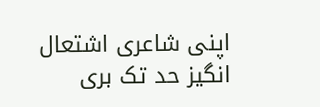اپنی شاعری اشتعال انگیز حد تک بری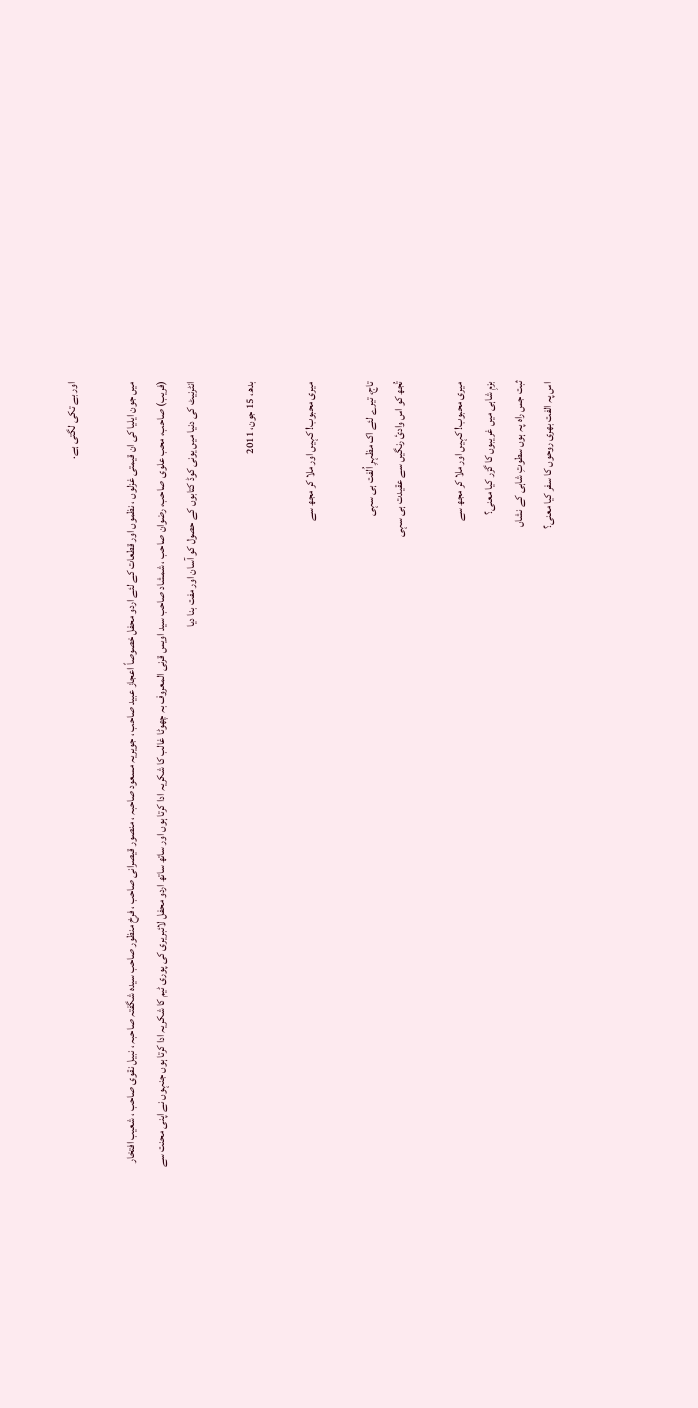اور بے تکی لگتی ہے.

میں جون ایلیا کی ان قیمتی غزلوں ، نظموں اور قطعات کے لئے اردو محفل خصوصاً اعجاز عبید صاحب ، جویریہ مسعود صاحبہ ، منصور قیصرانی صاحب ، فرخ منظور صاحب سیدہ شگفتہ صاحبہ ، نبیل نقوی صاحب ، شعیب افتخار (فریب) صاحب، محب علوی صاحب، رضوان صاحب ، شمشاد صاحب سید اویس قرنی المعروف بہ چھوٹا غالب کا شکریہ ادا کرتا ہوں اور ساتھ ساتھ اردو محفل لائبریری کی پوری ٹیم کا شکریہ ادا کرتا ہوں جنہوں نے اپنی محنت سے انٹرنیٹ کی دنیا میں یونی کوڈ کتابوں کے حصول کو آسان اور مفت بنا دیا

بدھ، 15 جون، 2011

میری محبوب! کہیں اور ملا کر مجھ سے

تاج، تیرے لئے اک مظہرِ اُلفت ہی سہی
تُجھ کو اس وادئ رنگیں ‌سے عقیدت ہی سہی

میری محبوب! کہیں اور ملا کر مجھ سے
بزمِ شاہی میں غریبوں کا گزر کیا معنی؟
ثبت جس راہ پہ ہوں سطوتِ شاہی کے نشاں
اس پہ الفت بھری روحوں کا سفر کیا معنی؟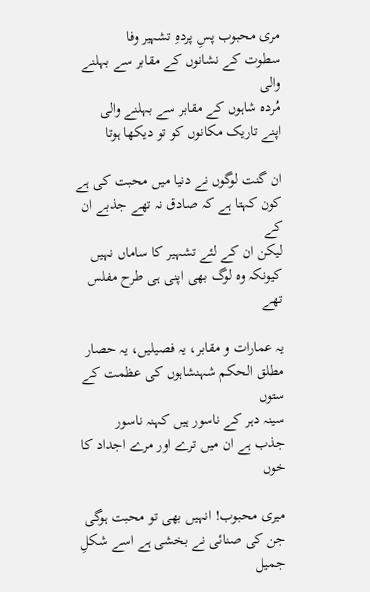مری محبوب پسِ پردہِ تشہیر وفا
سطوت کے نشانوں کے مقابر سے بہلنے والی
مُردہ شاہوں کے مقابر سے بہلنے والی
اپنے تاریک مکانوں کو تو دیکھا ہوتا

ان گنت لوگوں نے دنیا میں محبت کی ہے
کون کہتا ہے کہ صادق نہ تھے جذبے ان کے
لیکن ان کے لئے تشہیر کا ساماں نہیں
کیونکہ وہ لوگ بھی اپنی ہی طرح مفلس تھے

یہ عمارات و مقابر، یہ فصیلیں، یہ حصار
مطلق الحکم شہنشاہوں کی عظمت کے ستوں
سینہ دہر کے ناسور ہیں کہنہ ناسور
جذب ہے ان میں ترے اور مرے اجداد کا خوں

میری محبوب! انہیں بھی تو محبت ہوگی
جن کی صنائی نے بخشی ہے اسے شکلِ جمیل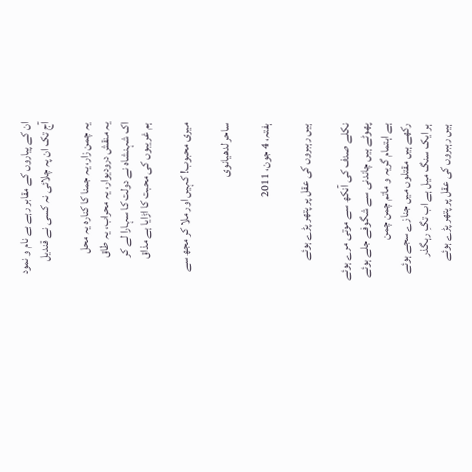ان کے پیاروں کے مقابر رہے بے نام و نمود
آج تک ان پہ چلائی نہ کسی نے قندیل

یہ چمن زار، یہ جمنا کا کنارہ یہ محل
یہ منقش درودیوار، یہ محراب، یہ طاق
اک شہنشاہ نے دولت کا سہارا لے کر
ہم غریبوں کی محبت کا اڑایا ہے مذاق

میری محبوب! کہیں اور ملا کر مجھ سے

ساحر لدھیانوی

ہفتہ، 4 جون، 2011

ہیں رہبروں کی عقل پر پتھر پڑے ہوئے

نکلے صدف کی آنکھ سے موتی مرے ہوئے
پھوٹے ہیں چاندنی سے شگوفے جلے ہوئے
ہے اہتمام گریہ و ماتم چمن چمن
رکھے ہیں مقتلوں میں جنازے سجے ہوئے
ہر ایک سنگ میل ہے اب تگِ رہگذر
ہیں رہبروں کی عقل پر پتھر پڑے ہوئے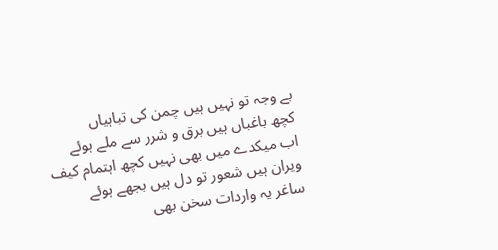بے وجہ تو نہیں ہیں چمن کی تباہیاں
کچھ باغباں ہیں برق و شرر سے ملے ہوئے
اب میکدے میں بھی نہیں کچھ اہتمام کیف
ویران ہیں شعور تو دل ہیں بجھے ہوئے
ساغر یہ واردات سخن بھی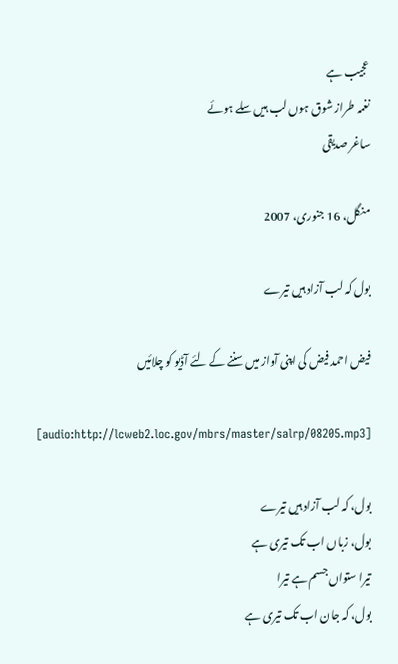عجیب ہے
نغمہ طراز شوق ہوں لب ہیں سلے ہوئے
ساغر صدیقی

منگل، 16 جنوری، 2007

بول کہ لب آزاد ہیں تیرے

فیض احمد فیض کی اپنی آواز میں سننے کے لئے آڈیو کو چلائیں

[audio:http://lcweb2.loc.gov/mbrs/master/salrp/08205.mp3]

بول، کہ لب آزاد ہیں تیرے
بول، زباں اب تک تیری ہے
تیرا ستواں جسم ہے تیرا
بول، کہ جان اب تک تیری ہے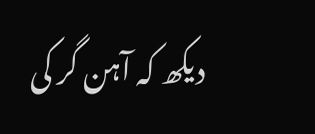دیکھ کہ آہن گر کی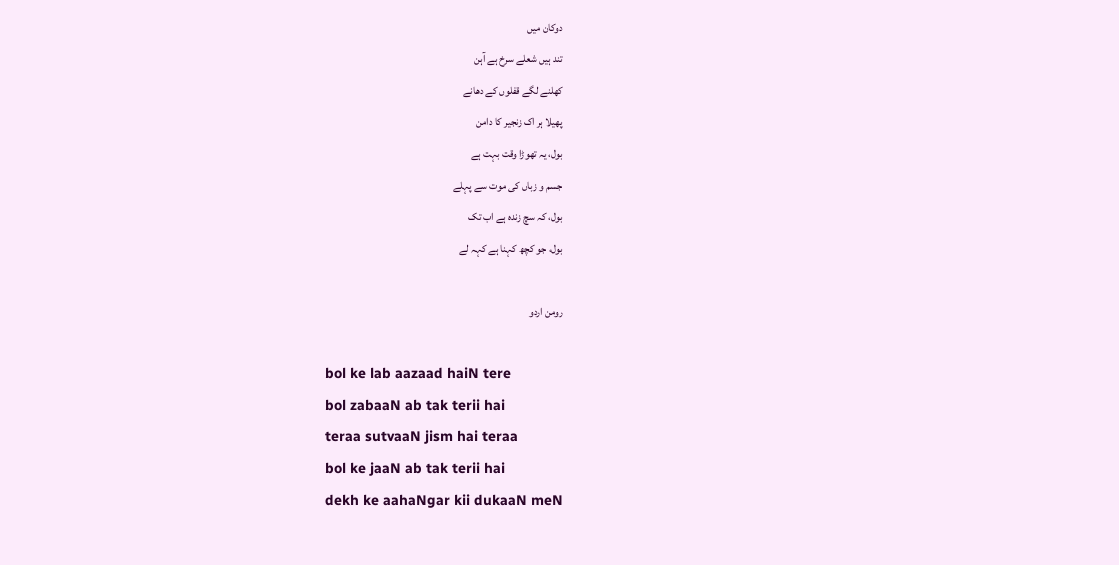دوکان میں
تند ہیں شعلے سرخ ہے آہن
کھلنے لگے قفلوں کے دھانے
پھیلا ہر اک زنجیر کا دامن
بول، یہ تھوڑا وقت بہت ہے
جسم و زباں کی موت سے پہلے
بول، کہ سچ زندہ ہے اب تک
بول، جو کچھ کہنا ہے کہہ لے

رومن اردو

bol ke lab aazaad haiN tere
bol zabaaN ab tak terii hai
teraa sutvaaN jism hai teraa
bol ke jaaN ab tak terii hai
dekh ke aahaNgar kii dukaaN meN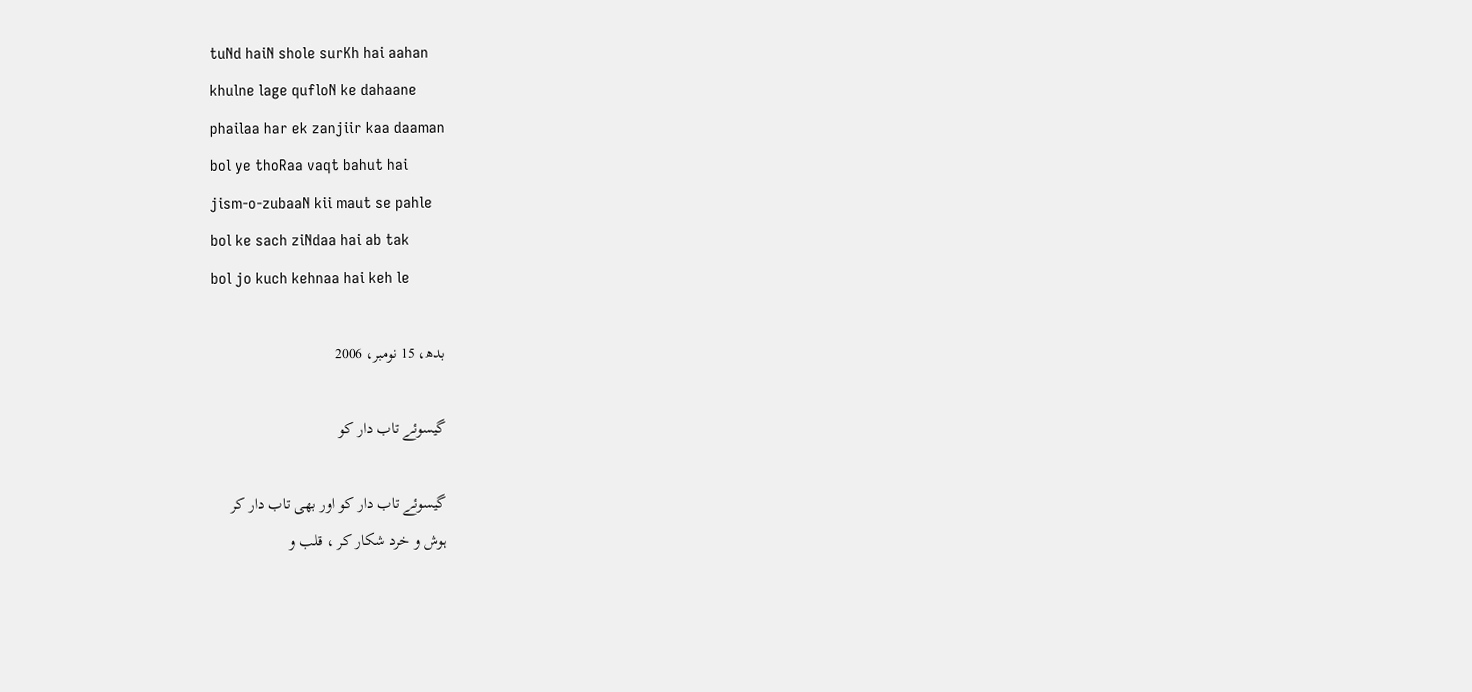tuNd haiN shole surKh hai aahan
khulne lage qufloN ke dahaane
phailaa har ek zanjiir kaa daaman
bol ye thoRaa vaqt bahut hai
jism-o-zubaaN kii maut se pahle
bol ke sach ziNdaa hai ab tak
bol jo kuch kehnaa hai keh le

بدھ، 15 نومبر، 2006

گیسوئے تاب دار کو

گیسوئے تاب دار کو اور بھی تاب دار کر
ہوش و خرد شکار کر ، قلب و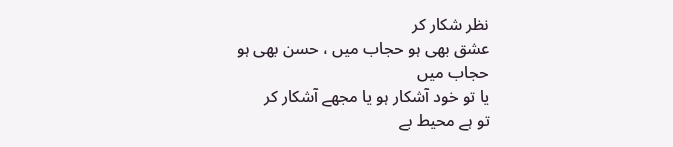نظر شکار کر
عشق بھی ہو حجاب میں ، حسن بھی ہو حجاب میں
یا تو خود آشکار ہو یا مجھے آشکار کر
تو ہے محیط بے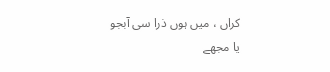کراں ، میں ہوں ذرا سی آبجو
یا مجھے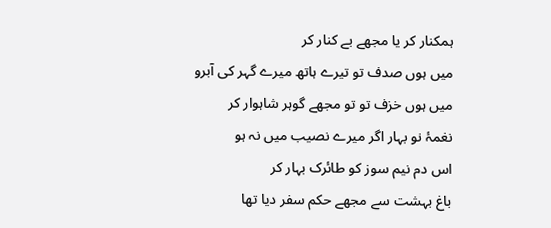ہمکنار کر یا مجھے بے کنار کر
میں ہوں صدف تو تیرے ہاتھ میرے گہر کی آبرو
میں ہوں خزف تو تو مجھے گوہر شاہوار کر
نغمۂ نو بہار اگر میرے نصیب میں نہ ہو
اس دم نیم سوز کو طائرک بہار کر
باغ بہشت سے مجھے حکم سفر دیا تھا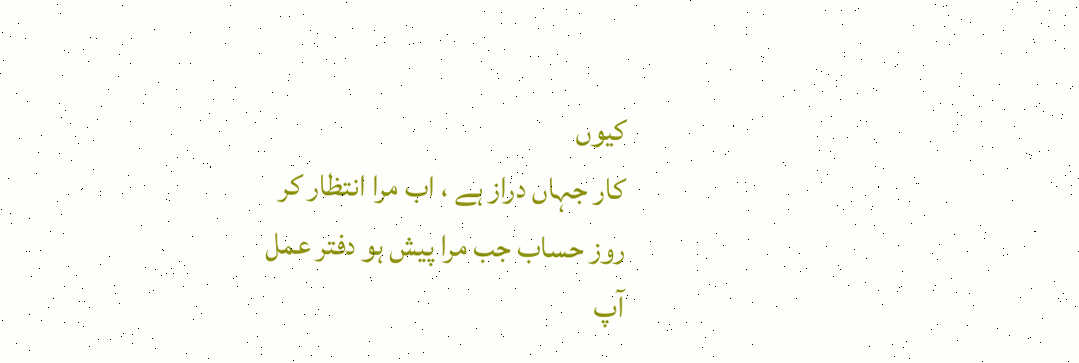کیوں
کار جہاں دراز ہے ، اب مرا انتظار کر
روز حساب جب مرا پیش ہو دفتر عمل
آپ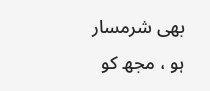بھی شرمسار ہو ، مجھ کو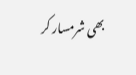بھی شرمسار کر